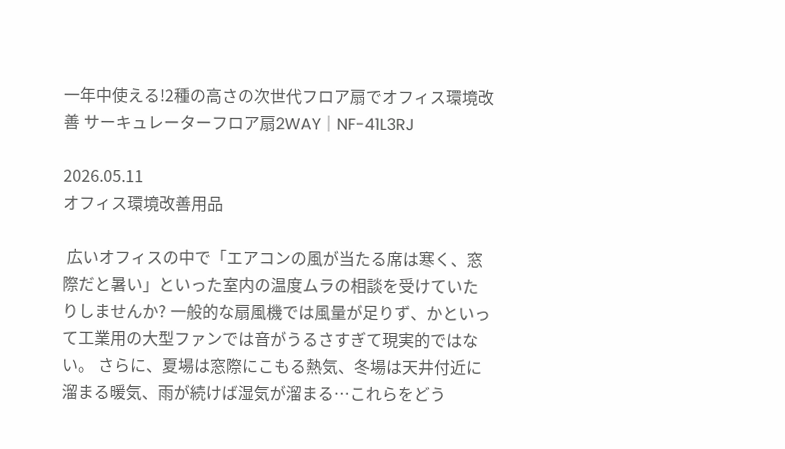一年中使える!2種の高さの次世代フロア扇でオフィス環境改善 サーキュレーターフロア扇2WAY│NF-41L3RJ

2026.05.11
オフィス環境改善用品

 広いオフィスの中で「エアコンの風が当たる席は寒く、窓際だと暑い」といった室内の温度ムラの相談を受けていたりしませんか? 一般的な扇風機では風量が足りず、かといって工業用の大型ファンでは音がうるさすぎて現実的ではない。 さらに、夏場は窓際にこもる熱気、冬場は天井付近に溜まる暖気、雨が続けば湿気が溜まる…これらをどう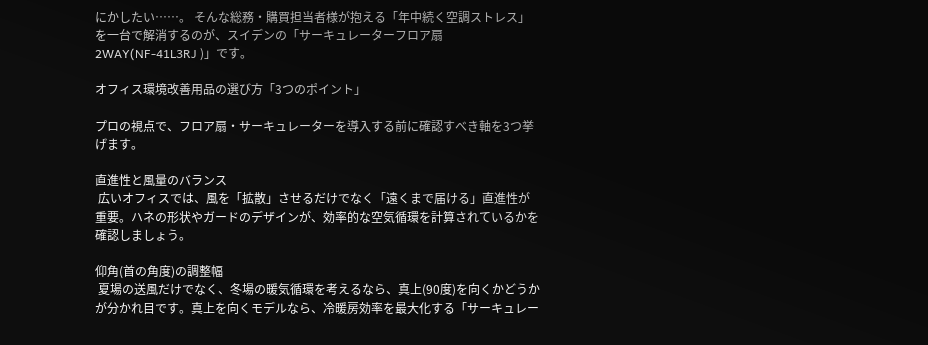にかしたい……。 そんな総務・購買担当者様が抱える「年中続く空調ストレス」を一台で解消するのが、スイデンの「サーキュレーターフロア扇2WAY(NF-41L3RJ )」です。

オフィス環境改善用品の選び方「3つのポイント」

プロの視点で、フロア扇・サーキュレーターを導入する前に確認すべき軸を3つ挙げます。

直進性と風量のバランス
 広いオフィスでは、風を「拡散」させるだけでなく「遠くまで届ける」直進性が重要。ハネの形状やガードのデザインが、効率的な空気循環を計算されているかを確認しましょう。

仰角(首の角度)の調整幅
 夏場の送風だけでなく、冬場の暖気循環を考えるなら、真上(90度)を向くかどうかが分かれ目です。真上を向くモデルなら、冷暖房効率を最大化する「サーキュレー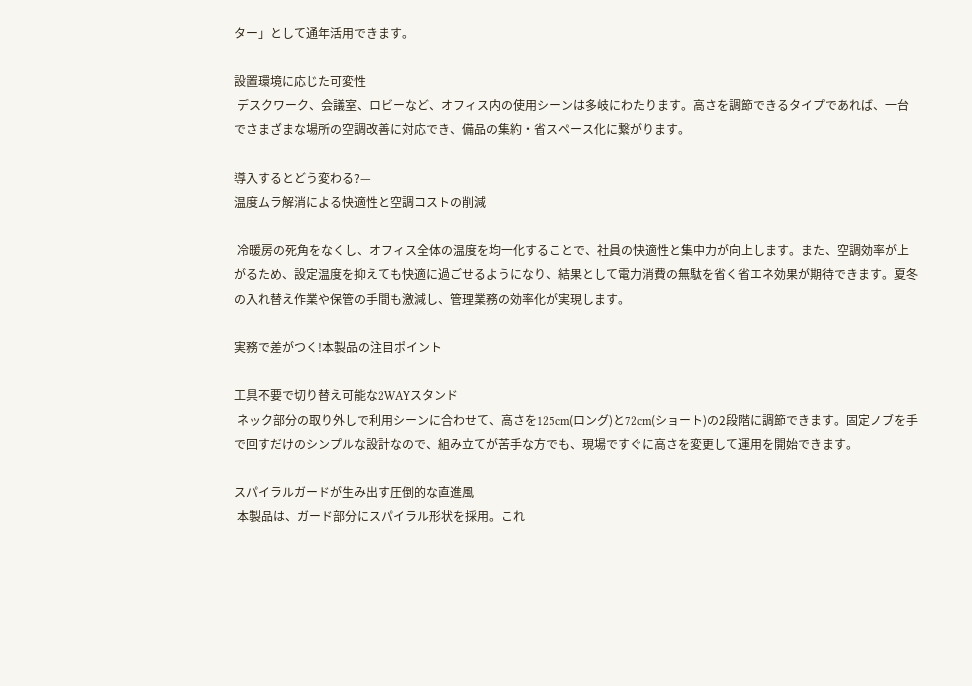ター」として通年活用できます。

設置環境に応じた可変性
 デスクワーク、会議室、ロビーなど、オフィス内の使用シーンは多岐にわたります。高さを調節できるタイプであれば、一台でさまざまな場所の空調改善に対応でき、備品の集約・省スペース化に繋がります。

導入するとどう変わる?—
温度ムラ解消による快適性と空調コストの削減

 冷暖房の死角をなくし、オフィス全体の温度を均一化することで、社員の快適性と集中力が向上します。また、空調効率が上がるため、設定温度を抑えても快適に過ごせるようになり、結果として電力消費の無駄を省く省エネ効果が期待できます。夏冬の入れ替え作業や保管の手間も激減し、管理業務の効率化が実現します。

実務で差がつく!本製品の注目ポイント

工具不要で切り替え可能な2WAYスタンド
 ネック部分の取り外しで利用シーンに合わせて、高さを125cm(ロング)と72cm(ショート)の2段階に調節できます。固定ノブを手で回すだけのシンプルな設計なので、組み立てが苦手な方でも、現場ですぐに高さを変更して運用を開始できます。

スパイラルガードが生み出す圧倒的な直進風
 本製品は、ガード部分にスパイラル形状を採用。これ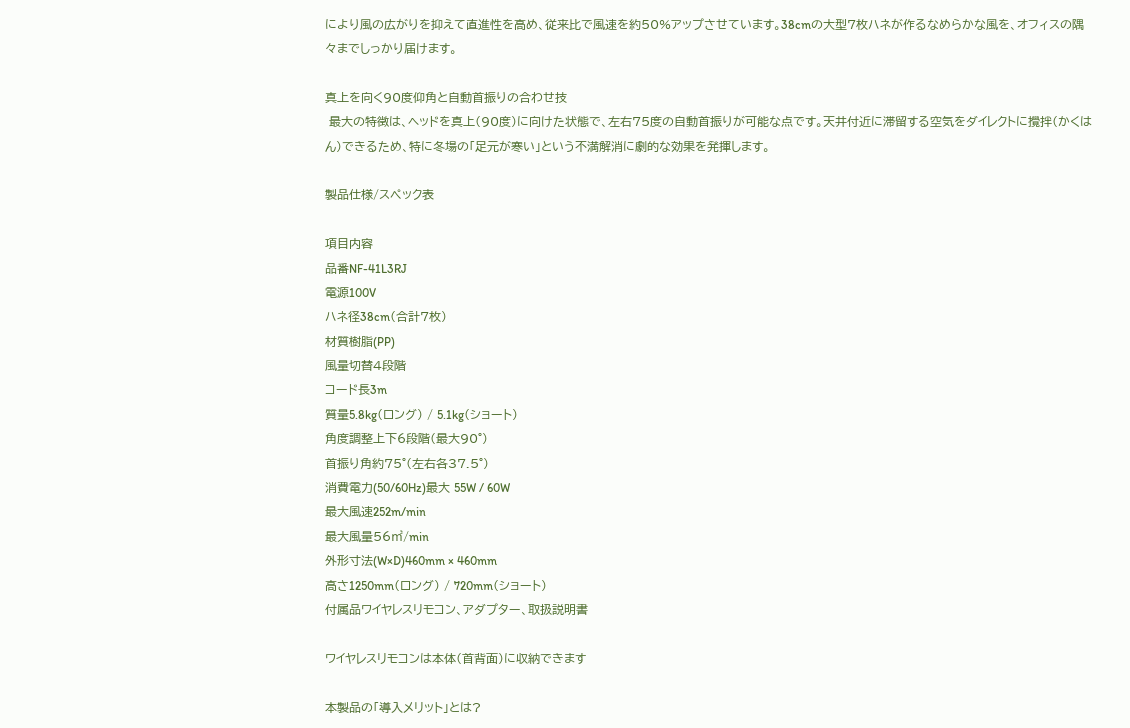により風の広がりを抑えて直進性を高め、従来比で風速を約50%アップさせています。38cmの大型7枚ハネが作るなめらかな風を、オフィスの隅々までしっかり届けます。

真上を向く90度仰角と自動首振りの合わせ技
 最大の特徴は、ヘッドを真上(90度)に向けた状態で、左右75度の自動首振りが可能な点です。天井付近に滞留する空気をダイレクトに攪拌(かくはん)できるため、特に冬場の「足元が寒い」という不満解消に劇的な効果を発揮します。

製品仕様/スペック表

項目内容
品番NF-41L3RJ
電源100V
ハネ径38cm(合計7枚)
材質樹脂(PP)
風量切替4段階
コード長3m
質量5.8kg(ロング) / 5.1kg(ショート)
角度調整上下6段階(最大90°)
首振り角約75°(左右各37.5°)
消費電力(50/60Hz)最大 55W / 60W
最大風速252m/min
最大風量56㎥/min
外形寸法(W×D)460mm × 460mm
高さ1250mm(ロング) / 720mm(ショート)
付属品ワイヤレスリモコン、アダプター、取扱説明書

ワイヤレスリモコンは本体(首背面)に収納できます

本製品の「導入メリット」とは?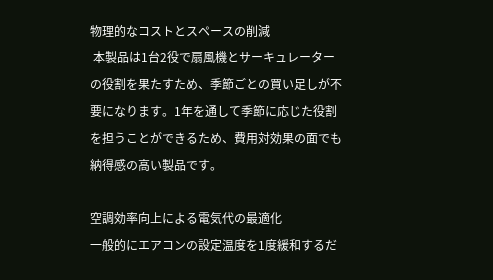物理的なコストとスペースの削減
 本製品は1台2役で扇風機とサーキュレーターの役割を果たすため、季節ごとの買い足しが不要になります。1年を通して季節に応じた役割を担うことができるため、費用対効果の面でも納得感の高い製品です。

空調効率向上による電気代の最適化
一般的にエアコンの設定温度を1度緩和するだ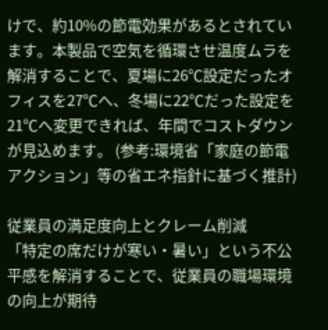けで、約10%の節電効果があるとされています。本製品で空気を循環させ温度ムラを解消することで、夏場に26℃設定だったオフィスを27℃へ、冬場に22℃だった設定を21℃へ変更できれば、年間でコストダウンが見込めます。 (参考:環境省「家庭の節電アクション」等の省エネ指針に基づく推計)

従業員の満足度向上とクレーム削減
「特定の席だけが寒い・暑い」という不公平感を解消することで、従業員の職場環境の向上が期待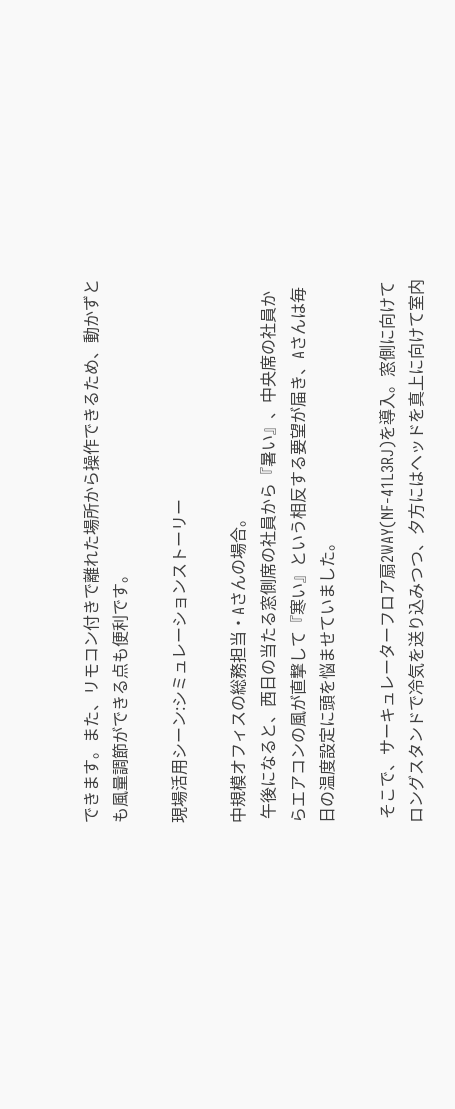できます。また、リモコン付きで離れた場所から操作できるため、動かずとも風量調節ができる点も便利です。

現場活用シーン:シミュレーションストーリー

中規模オフィスの総務担当・Aさんの場合。
 午後になると、西日の当たる窓側席の社員から『暑い』、中央席の社員からエアコンの風が直撃して『寒い』という相反する要望が届き、Aさんは毎日の温度設定に頭を悩ませていました。

 そこで、サーキュレーターフロア扇2WAY(NF-41L3RJ)を導入。窓側に向けてロングスタンドで冷気を送り込みつつ、夕方にはヘッドを真上に向けて室内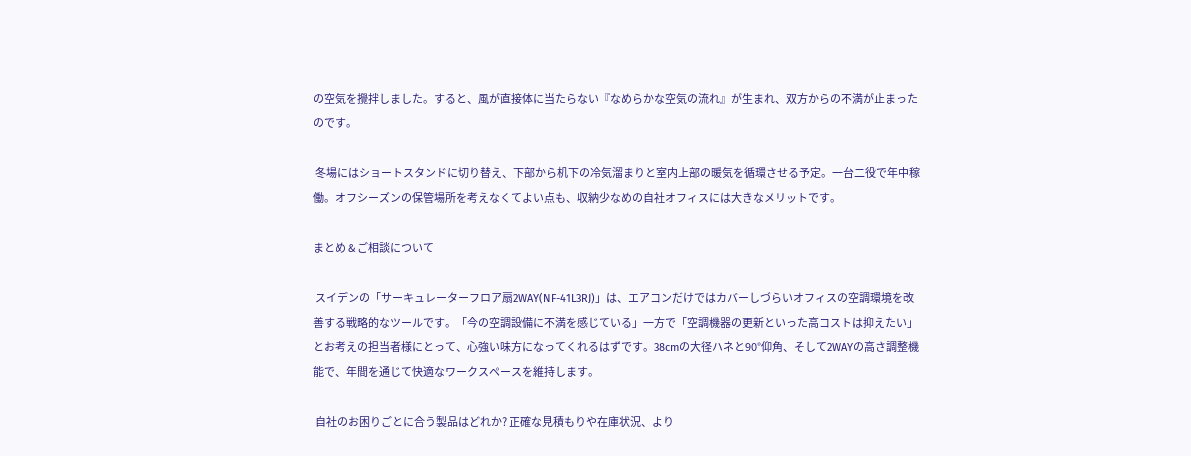の空気を攪拌しました。すると、風が直接体に当たらない『なめらかな空気の流れ』が生まれ、双方からの不満が止まったのです。

 冬場にはショートスタンドに切り替え、下部から机下の冷気溜まりと室内上部の暖気を循環させる予定。一台二役で年中稼働。オフシーズンの保管場所を考えなくてよい点も、収納少なめの自社オフィスには大きなメリットです。

まとめ & ご相談について

 スイデンの「サーキュレーターフロア扇2WAY(NF-41L3RJ)」は、エアコンだけではカバーしづらいオフィスの空調環境を改善する戦略的なツールです。「今の空調設備に不満を感じている」一方で「空調機器の更新といった高コストは抑えたい」とお考えの担当者様にとって、心強い味方になってくれるはずです。38cmの大径ハネと90°仰角、そして2WAYの高さ調整機能で、年間を通じて快適なワークスペースを維持します。

 自社のお困りごとに合う製品はどれか? 正確な見積もりや在庫状況、より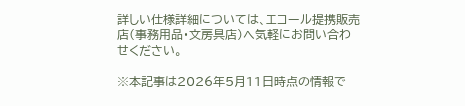詳しい仕様詳細については、エコール提携販売店(事務用品・文房具店)へ気軽にお問い合わせください。

※本記事は2026年5月11日時点の情報で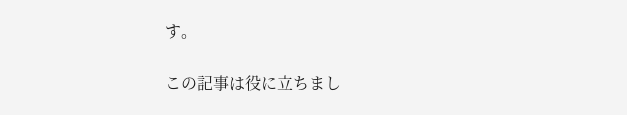す。

この記事は役に立ちまし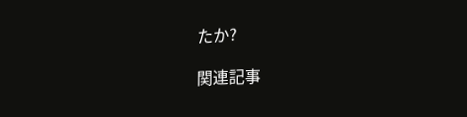たか?

関連記事